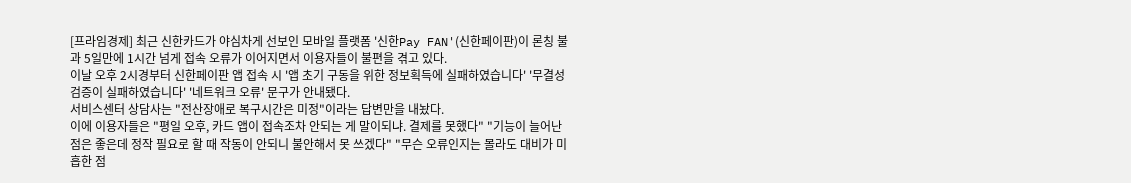[프라임경제] 최근 신한카드가 야심차게 선보인 모바일 플랫폼 '신한Pay FAN'(신한페이판)이 론칭 불과 5일만에 1시간 넘게 접속 오류가 이어지면서 이용자들이 불편을 겪고 있다.
이날 오후 2시경부터 신한페이판 앱 접속 시 '앱 초기 구동을 위한 정보획득에 실패하였습니다' '무결성 검증이 실패하였습니다' '네트워크 오류' 문구가 안내됐다.
서비스센터 상담사는 "전산장애로 복구시간은 미정"이라는 답변만을 내놨다.
이에 이용자들은 "평일 오후, 카드 앱이 접속조차 안되는 게 말이되냐. 결제를 못했다" "기능이 늘어난 점은 좋은데 정작 필요로 할 때 작동이 안되니 불안해서 못 쓰겠다" "무슨 오류인지는 몰라도 대비가 미흡한 점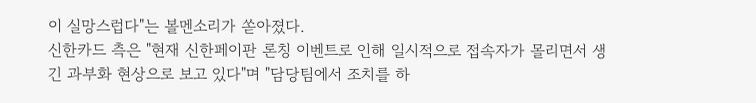이 실망스럽다"는 볼멘소리가 쏟아졌다.
신한카드 측은 "현재 신한페이판 론칭 이벤트로 인해 일시적으로 접속자가 몰리면서 생긴 과부화 현상으로 보고 있다"며 "담당팀에서 조치를 하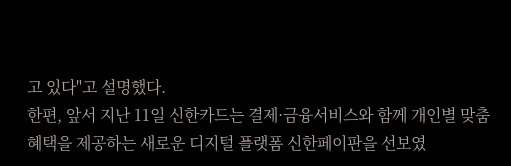고 있다"고 설명했다.
한편, 앞서 지난 11일 신한카드는 결제·금융서비스와 함께 개인별 맞춤혜택을 제공하는 새로운 디지털 플랫폼 신한페이판을 선보였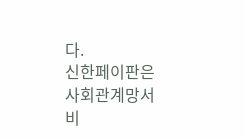다.
신한페이판은 사회관계망서비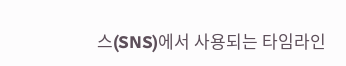스(SNS)에서 사용되는 타임라인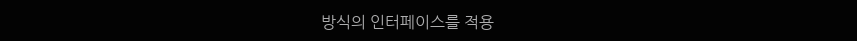방식의 인터페이스를 적용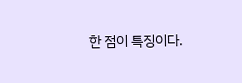한 점이 특징이다.